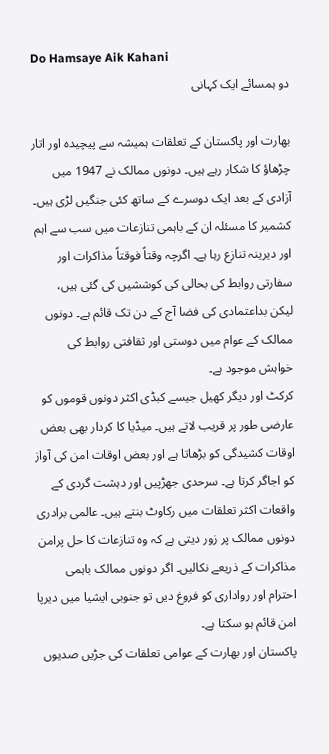Do Hamsaye Aik Kahani
دو ہمسائے ایک کہانی

بھارت اور پاکستان کے تعلقات ہمیشہ سے پیچیدہ اور اتار چڑھاؤ کا شکار رہے ہیں۔ دونوں ممالک نے 1947 میں آزادی کے بعد ایک دوسرے کے ساتھ کئی جنگیں لڑی ہیں۔ کشمیر کا مسئلہ ان کے باہمی تنازعات میں سب سے اہم اور دیرینہ تنازع رہا ہے۔ اگرچہ وقتاً فوقتاً مذاکرات اور سفارتی روابط کی بحالی کی کوششیں کی گئی ہیں، لیکن بداعتمادی کی فضا آج کے دن تک قائم ہے۔ دونوں ممالک کے عوام میں دوستی اور ثقافتی روابط کی خواہش موجود ہے۔
کرکٹ اور دیگر کھیل جیسے کبڈی اکثر دونوں قوموں کو عارضی طور پر قریب لاتے ہیں۔ میڈیا کا کردار بھی بعض اوقات کشیدگی کو بڑھاتا ہے اور بعض اوقات امن کی آواز کو اجاگر کرتا ہے۔ سرحدی جھڑپیں اور دہشت گردی کے واقعات اکثر تعلقات میں رکاوٹ بنتے ہیں۔ عالمی برادری دونوں ممالک پر زور دیتی ہے کہ وہ تنازعات کا حل پرامن مذاکرات کے ذریعے نکالیں۔ اگر دونوں ممالک باہمی احترام اور رواداری کو فروغ دیں تو جنوبی ایشیا میں دیرپا امن قائم ہو سکتا ہے۔
پاکستان اور بھارت کے عوامی تعلقات کی جڑیں صدیوں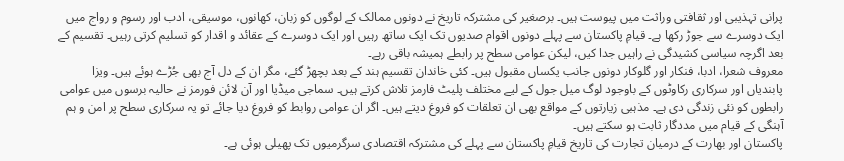پرانی تہذیبی اور ثقافتی وراثت میں پیوست ہیں۔ برصغیر کی مشترکہ تاریخ نے دونوں ممالک کے لوگوں کو زبان، کھانوں، موسیقی، ادب اور رسوم و رواج میں ایک دوسرے سے جوڑ رکھا ہے۔ قیامِ پاکستان سے پہلے دونوں اقوام صدیوں تک ایک ساتھ رہیں اور ایک دوسرے کے عقائد و اقدار کو تسلیم کرتی رہیں۔ تقسیم کے بعد اگرچہ سیاسی کشیدگی نے راہیں جدا کیں، لیکن عوامی سطح پر رابطے ہمیشہ باقی رہے۔
معروف شعرا، ادبا، فنکار اور گلوکار دونوں جانب یکساں مقبول ہیں۔ کئی خاندان تقسیم ہند کے بعد بچھڑ گئے، مگر ان کے دل آج بھی جُڑے ہوئے ہیں۔ ویزا پابندیاں اور سرکاری رکاوٹوں کے باوجود لوگ میل جول کے لیے مختلف پلیٹ فارمز تلاش کرتے ہیں۔ سماجی میڈیا اور آن لائن فورمز نے حالیہ برسوں میں عوامی رابطوں کو نئی زندگی دی ہے۔ مذہبی زیارتوں کے مواقع بھی ان تعلقات کو فروغ دیتے ہیں۔ اگر ان عوامی روابط کو فروغ دیا جائے تو یہ سرکاری سطح پر امن و ہم آہنگی کے قیام میں مددگار ثابت ہو سکتے ہیں۔
پاکستان اور بھارت کے درمیان تجارت کی تاریخ قیامِ پاکستان سے پہلے کی مشترکہ اقتصادی سرگرمیوں تک پھیلی ہوئی ہے۔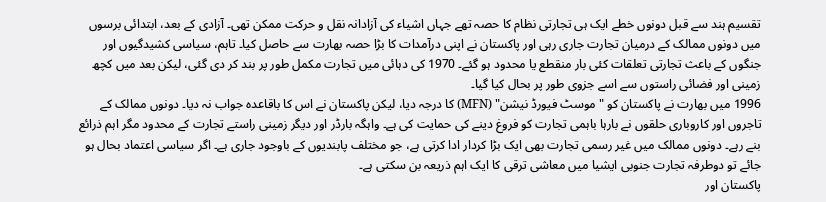تقسیم ہند سے قبل دونوں خطے ایک ہی تجارتی نظام کا حصہ تھے جہاں اشیاء کی آزادانہ نقل و حرکت ممکن تھی۔ آزادی کے بعد، ابتدائی برسوں میں دونوں ممالک کے درمیان تجارت جاری رہی اور پاکستان نے اپنی درآمدات کا بڑا حصہ بھارت سے حاصل کیا۔ تاہم، سیاسی کشیدگیوں اور جنگوں کے باعث تجارتی تعلقات کئی بار منقطع یا محدود ہو گئے۔ 1970 کی دہائی میں تجارت مکمل طور پر بند کر دی گئی، لیکن بعد میں کچھ زمینی اور فضائی راستوں سے اسے جزوی طور پر بحال کیا گیا۔
1996 میں بھارت نے پاکستان کو "موسٹ فیورڈ نیشن" (MFN) کا درجہ دیا، لیکن پاکستان نے اس کا باقاعدہ جواب نہ دیا۔ دونوں ممالک کے تاجروں اور کاروباری حلقوں نے بارہا باہمی تجارت کو فروغ دینے کی حمایت کی ہے۔ واہگہ بارڈر اور دیگر زمینی راستے تجارت کے محدود مگر اہم ذرائع بنے رہے۔ دونوں ممالک میں غیر رسمی تجارت بھی ایک بڑا کردار ادا کرتی ہے، جو مختلف پابندیوں کے باوجود جاری ہے۔ اگر سیاسی اعتماد بحال ہو جائے تو دوطرفہ تجارت جنوبی ایشیا میں معاشی ترقی کا ایک اہم ذریعہ بن سکتی ہے۔
پاکستان اور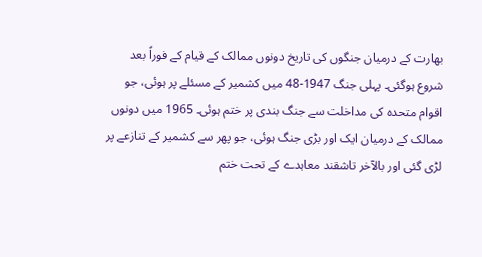بھارت کے درمیان جنگوں کی تاریخ دونوں ممالک کے قیام کے فوراً بعد شروع ہوگئی۔ پہلی جنگ 1947-48 میں کشمیر کے مسئلے پر ہوئی، جو اقوام متحدہ کی مداخلت سے جنگ بندی پر ختم ہوئی۔ 1965 میں دونوں ممالک کے درمیان ایک اور بڑی جنگ ہوئی، جو پھر سے کشمیر کے تنازعے پر لڑی گئی اور بالآخر تاشقند معاہدے کے تحت ختم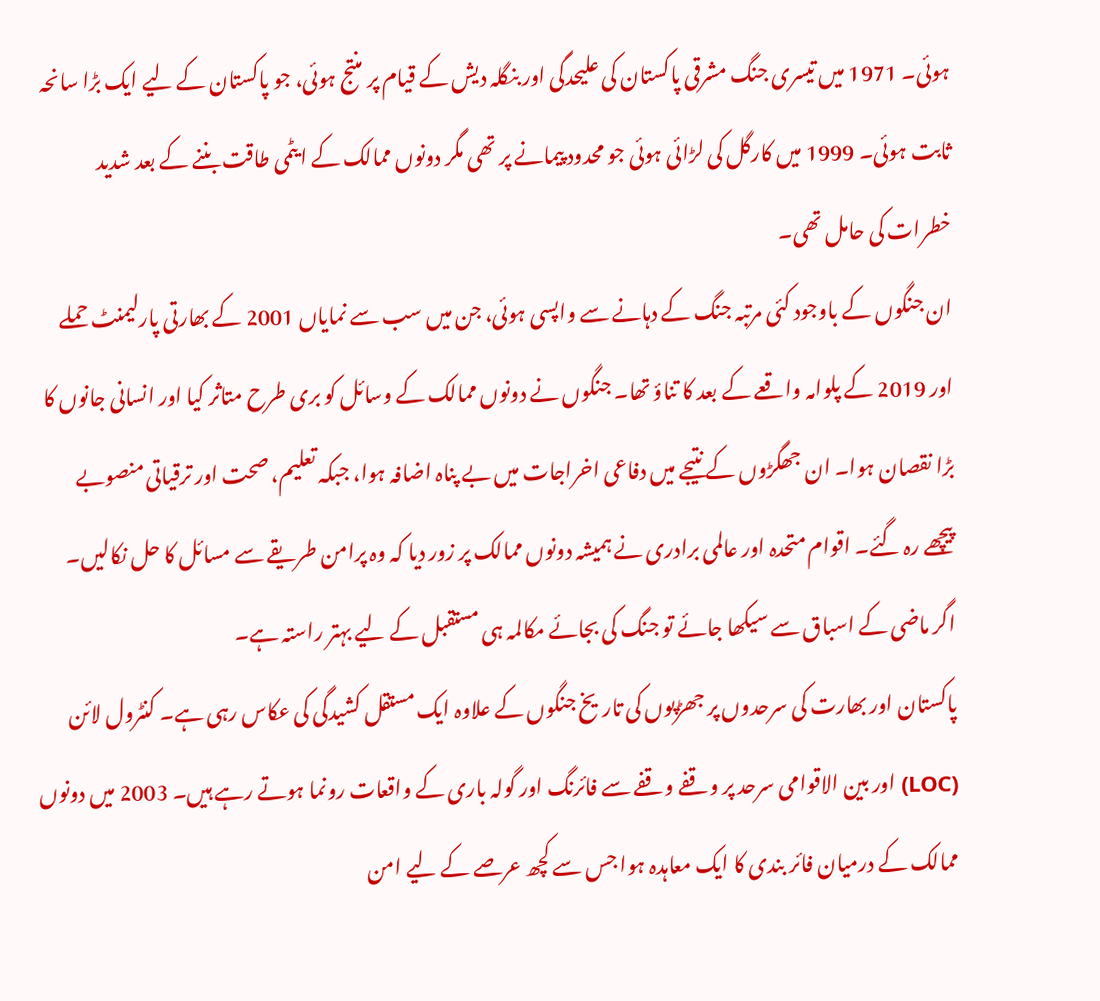ہوئی۔ 1971 میں تیسری جنگ مشرقی پاکستان کی علیحدگی اور بنگلہ دیش کے قیام پر منتج ہوئی، جو پاکستان کے لیے ایک بڑا سانحہ ثابت ہوئی۔ 1999 میں کارگل کی لڑائی ہوئی جو محدود پیمانے پر تھی مگر دونوں ممالک کے ایٹمی طاقت بننے کے بعد شدید خطرات کی حامل تھی۔
ان جنگوں کے باوجود کئی مرتبہ جنگ کے دہانے سے واپسی ہوئی، جن میں سب سے نمایاں 2001 کے بھارتی پارلیمنٹ حملے اور 2019 کے پلوامہ واقعے کے بعد کا تناؤ تھا۔ جنگوں نے دونوں ممالک کے وسائل کو بری طرح متاثر کیا اور انسانی جانوں کا بڑا نقصان ہوا۔ ان جھگڑوں کے نتیجے میں دفاعی اخراجات میں بے پناہ اضافہ ہوا، جبکہ تعلیم، صحت اور ترقیاتی منصوبے پیچھے رہ گئے۔ اقوام متحدہ اور عالمی برادری نے ہمیشہ دونوں ممالک پر زور دیا کہ وہ پرامن طریقے سے مسائل کا حل نکالیں۔ اگر ماضی کے اسباق سے سیکھا جائے تو جنگ کی بجائے مکالمہ ہی مستقبل کے لیے بہتر راستہ ہے۔
پاکستان اور بھارت کی سرحدوں پر جھڑپوں کی تاریخ جنگوں کے علاوہ ایک مستقل کشیدگی کی عکاس رہی ہے۔ کنٹرول لائن (LOC) اور بین الاقوامی سرحد پر وقفے وقفے سے فائرنگ اور گولہ باری کے واقعات رونما ہوتے رہے ہیں۔ 2003 میں دونوں ممالک کے درمیان فائر بندی کا ایک معاہدہ ہوا جس سے کچھ عرصے کے لیے امن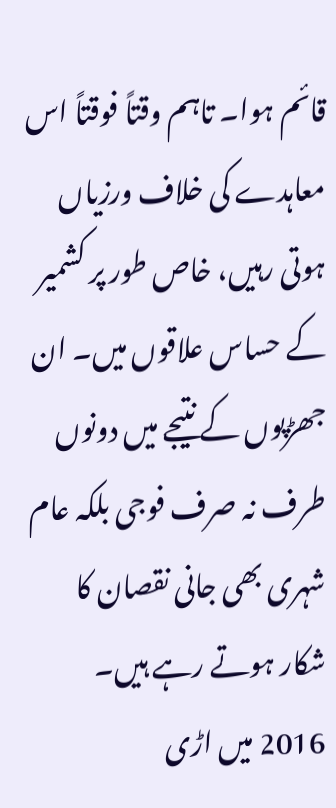قائم ہوا۔ تاہم وقتاً فوقتاً اس معاہدے کی خلاف ورزیاں ہوتی رہیں، خاص طور پر کشمیر کے حساس علاقوں میں۔ ان جھڑپوں کے نتیجے میں دونوں طرف نہ صرف فوجی بلکہ عام شہری بھی جانی نقصان کا شکار ہوتے رہے ہیں۔
2016 میں اڑی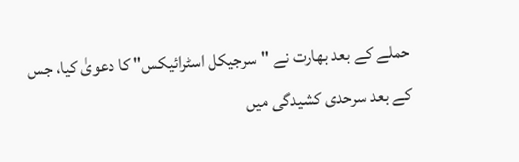حملے کے بعد بھارت نے "سرجیکل اسٹرائیکس" کا دعویٰ کیا، جس کے بعد سرحدی کشیدگی میں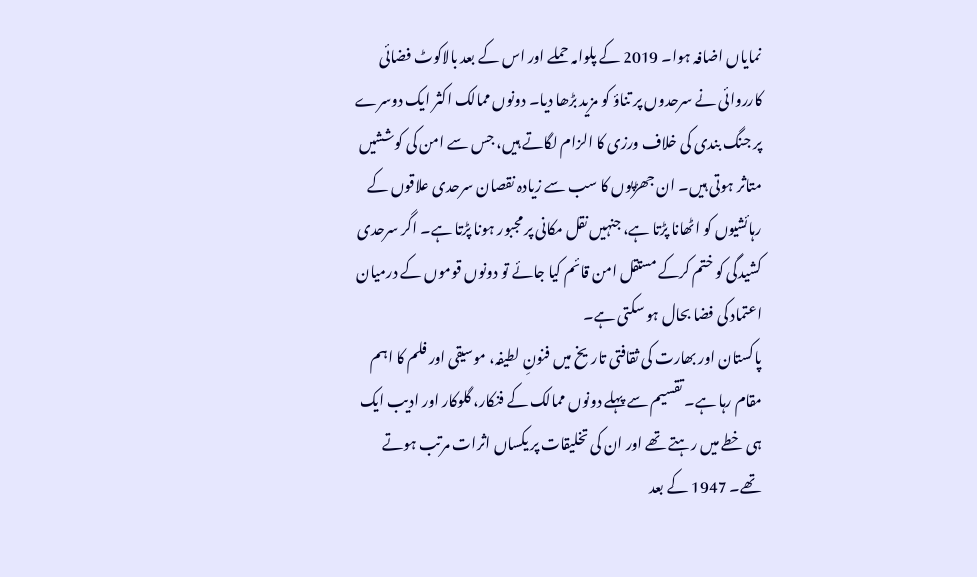نمایاں اضافہ ہوا۔ 2019 کے پلوامہ حملے اور اس کے بعد بالاکوٹ فضائی کارروائی نے سرحدوں پر تناؤ کو مزید بڑھا دیا۔ دونوں ممالک اکثر ایک دوسرے پر جنگ بندی کی خلاف ورزی کا الزام لگاتے ہیں، جس سے امن کی کوششیں متاثر ہوتی ہیں۔ ان جھڑپوں کا سب سے زیادہ نقصان سرحدی علاقوں کے رہائشیوں کو اٹھانا پڑتا ہے، جنہیں نقل مکانی پر مجبور ہونا پڑتا ہے۔ اگر سرحدی کشیدگی کو ختم کرکے مستقل امن قائم کیا جائے تو دونوں قوموں کے درمیان اعتماد کی فضا بحال ہو سکتی ہے۔
پاکستان اور بھارت کی ثقافتی تاریخ میں فنونِ لطیفہ، موسیقی اور فلم کا اہم مقام رہا ہے۔ تقسیم سے پہلے دونوں ممالک کے فنکار، گلوکار اور ادیب ایک ہی خطے میں رہتے تھے اور ان کی تخلیقات پر یکساں اثرات مرتب ہوتے تھے۔ 1947 کے بعد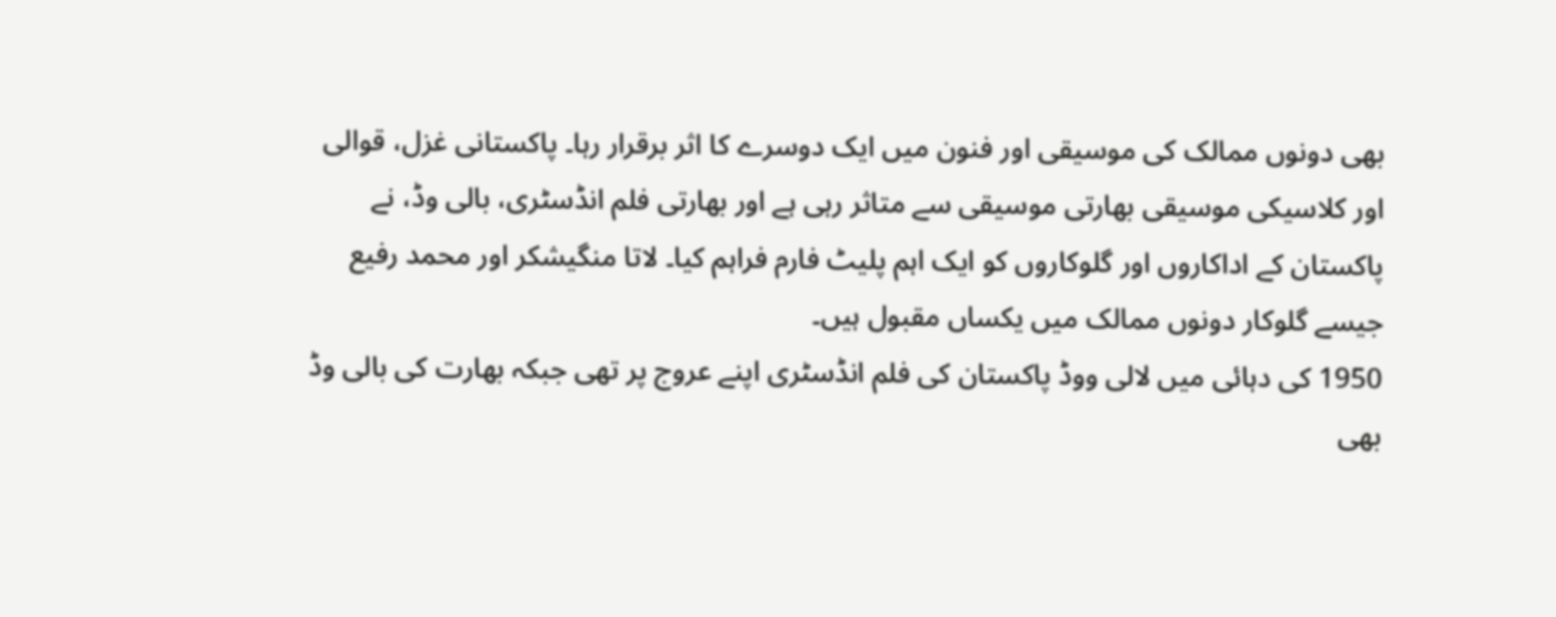بھی دونوں ممالک کی موسیقی اور فنون میں ایک دوسرے کا اثر برقرار رہا۔ پاکستانی غزل، قوالی اور کلاسیکی موسیقی بھارتی موسیقی سے متاثر رہی ہے اور بھارتی فلم انڈسٹری، بالی وڈ، نے پاکستان کے اداکاروں اور گلوکاروں کو ایک اہم پلیٹ فارم فراہم کیا۔ لاتا منگیشکر اور محمد رفیع جیسے گلوکار دونوں ممالک میں یکساں مقبول ہیں۔
1950 کی دہائی میں لالی ووڈ پاکستان کی فلم انڈسٹری اپنے عروج پر تھی جبکہ بھارت کی بالی وڈ بھی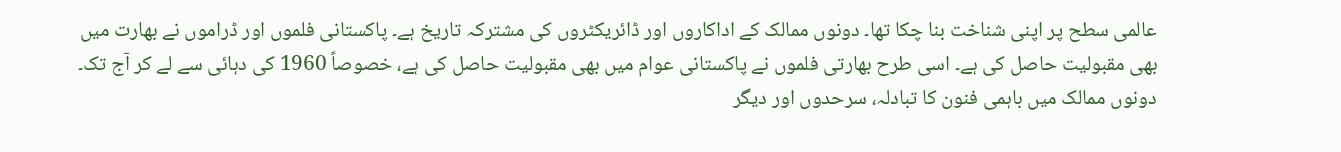عالمی سطح پر اپنی شناخت بنا چکا تھا۔ دونوں ممالک کے اداکاروں اور ڈائریکٹروں کی مشترکہ تاریخ ہے۔ پاکستانی فلموں اور ڈراموں نے بھارت میں بھی مقبولیت حاصل کی ہے۔ اسی طرح بھارتی فلموں نے پاکستانی عوام میں بھی مقبولیت حاصل کی ہے، خصوصاً 1960 کی دہائی سے لے کر آج تک۔ دونوں ممالک میں باہمی فنون کا تبادلہ، سرحدوں اور دیگر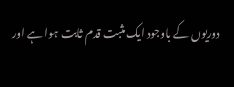دوریوں کے باوجود ایک مثبت قدم ثابت ہوا ہے اور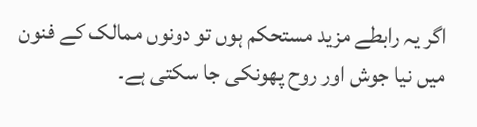اگر یہ رابطے مزید مستحکم ہوں تو دونوں ممالک کے فنون میں نیا جوش اور روح پھونکی جا سکتی ہے۔